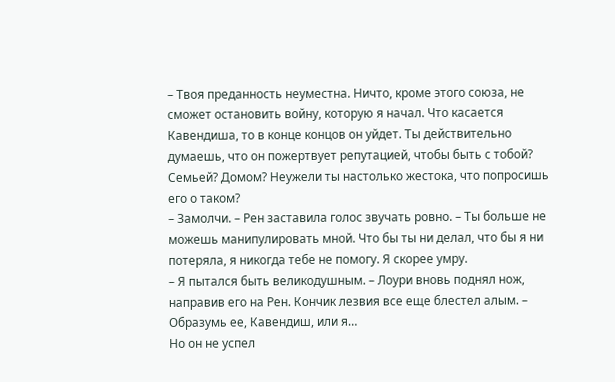– Твоя преданность неуместна. Ничто, кроме этого союза, не сможет остановить войну, которую я начал. Что касается Кавендиша, то в конце концов он уйдет. Ты действительно думаешь, что он пожертвует репутацией, чтобы быть с тобой? Семьей? Домом? Неужели ты настолько жестока, что попросишь его о таком?
– Замолчи. – Рен заставила голос звучать ровно. – Ты больше не можешь манипулировать мной. Что бы ты ни делал, что бы я ни потеряла, я никогда тебе не помогу. Я скорее умру.
– Я пытался быть великодушным. – Лоури вновь поднял нож, направив его на Рен. Кончик лезвия все еще блестел алым. – Образумь ее, Кавендиш, или я…
Но он не успел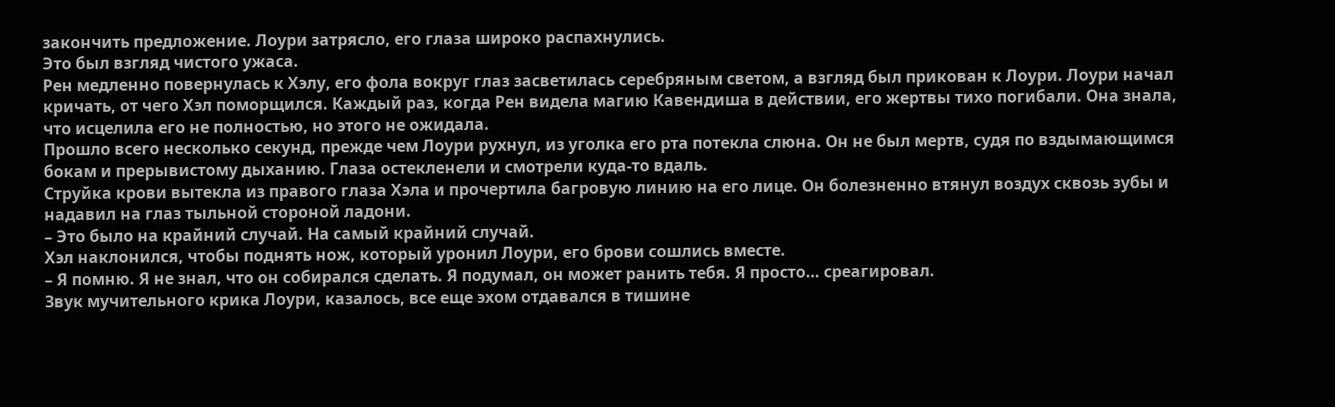закончить предложение. Лоури затрясло, его глаза широко распахнулись.
Это был взгляд чистого ужаса.
Рен медленно повернулась к Хэлу, его фола вокруг глаз засветилась серебряным светом, а взгляд был прикован к Лоури. Лоури начал кричать, от чего Хэл поморщился. Каждый раз, когда Рен видела магию Кавендиша в действии, его жертвы тихо погибали. Она знала, что исцелила его не полностью, но этого не ожидала.
Прошло всего несколько секунд, прежде чем Лоури рухнул, из уголка его рта потекла слюна. Он не был мертв, судя по вздымающимся бокам и прерывистому дыханию. Глаза остекленели и смотрели куда-то вдаль.
Струйка крови вытекла из правого глаза Хэла и прочертила багровую линию на его лице. Он болезненно втянул воздух сквозь зубы и надавил на глаз тыльной стороной ладони.
– Это было на крайний случай. На самый крайний случай.
Хэл наклонился, чтобы поднять нож, который уронил Лоури, его брови сошлись вместе.
– Я помню. Я не знал, что он собирался сделать. Я подумал, он может ранить тебя. Я просто… среагировал.
Звук мучительного крика Лоури, казалось, все еще эхом отдавался в тишине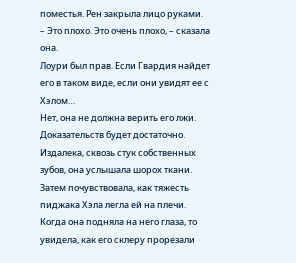поместья. Рен закрыла лицо руками.
– Это плохо. Это очень плохо, – сказала она.
Лоури был прав. Если Гвардия найдет его в таком виде, если они увидят ее с Хэлом…
Нет, она не должна верить его лжи. Доказательств будет достаточно.
Издалека, сквозь стук собственных зубов, она услышала шорох ткани. Затем почувствовала, как тяжесть пиджака Хэла легла ей на плечи. Когда она подняла на него глаза, то увидела, как его склеру прорезали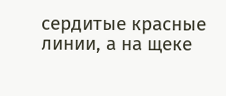сердитые красные линии, а на щеке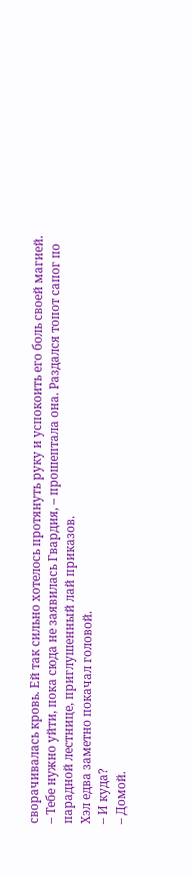сворачивалась кровь. Ей так сильно хотелось протянуть руку и успокоить его боль своей магией.
– Тебе нужно уйти, пока сюда не заявилась Гвардия, – прошептала она. Раздался топот сапог по парадной лестнице, приглушенный лай приказов.
Хэл едва заметно покачал головой.
– И куда?
– Домой.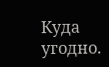Куда угодно.